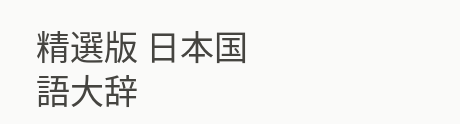精選版 日本国語大辞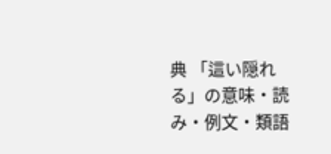典 「這い隠れる」の意味・読み・例文・類語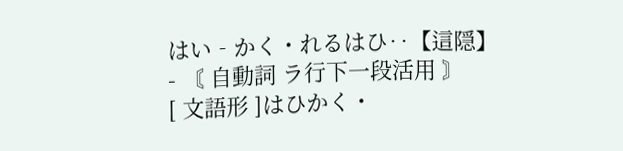はい‐かく・れるはひ‥【這隠】
- 〘 自動詞 ラ行下一段活用 〙
[ 文語形 ]はひかく・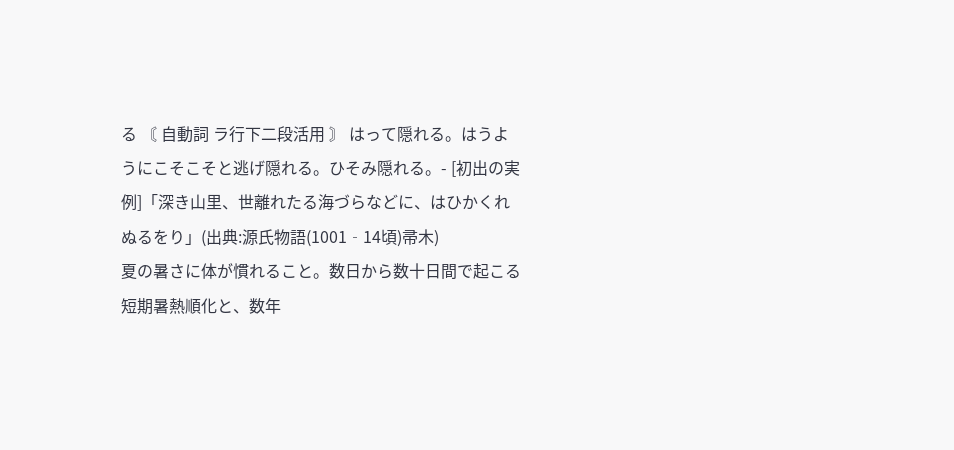る 〘 自動詞 ラ行下二段活用 〙 はって隠れる。はうようにこそこそと逃げ隠れる。ひそみ隠れる。- [初出の実例]「深き山里、世離れたる海づらなどに、はひかくれぬるをり」(出典:源氏物語(1001‐14頃)帚木)
夏の暑さに体が慣れること。数日から数十日間で起こる短期暑熱順化と、数年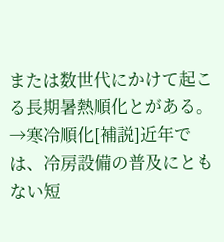または数世代にかけて起こる長期暑熱順化とがある。→寒冷順化[補説]近年では、冷房設備の普及にともない短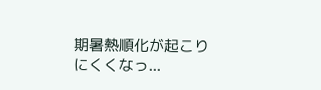期暑熱順化が起こりにくくなっ...